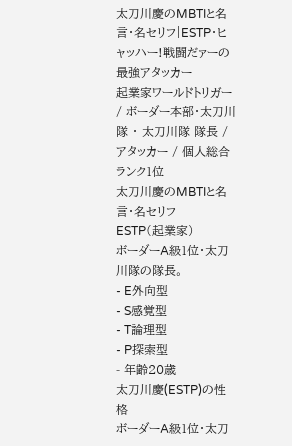太刀川慶のMBTIと名言・名セリフ|ESTP・ヒャッハー!戦闘だァーの最強アタッカー
起業家ワールドトリガー / ボーダー本部・太刀川隊 ・ 太刀川隊 隊長 / アタッカー / 個人総合ランク1位
太刀川慶のMBTIと名言・名セリフ
ESTP(起業家)
ボーダーA級1位・太刀川隊の隊長。
- E外向型
- S感覚型
- T論理型
- P探索型
- 年齢20歳
太刀川慶(ESTP)の性格
ボーダーA級1位・太刀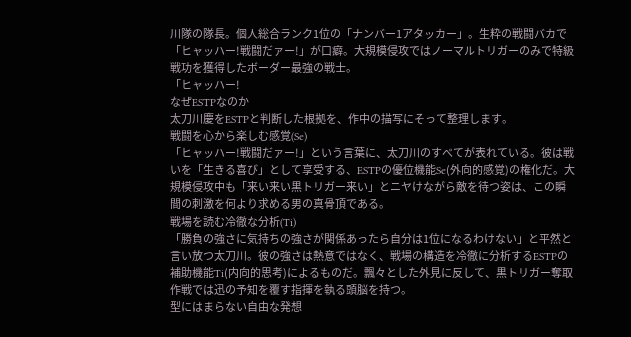川隊の隊長。個人総合ランク1位の「ナンバー1アタッカー」。生粋の戦闘バカで「ヒャッハー!戦闘だァー!」が口癖。大規模侵攻ではノーマルトリガーのみで特級戦功を獲得したボーダー最強の戦士。
「ヒャッハー!
なぜESTPなのか
太刀川慶をESTPと判断した根拠を、作中の描写にそって整理します。
戦闘を心から楽しむ感覚(Se)
「ヒャッハー!戦闘だァー!」という言葉に、太刀川のすべてが表れている。彼は戦いを「生きる喜び」として享受する、ESTPの優位機能Se(外向的感覚)の権化だ。大規模侵攻中も「来い来い黒トリガー来い」とニヤけながら敵を待つ姿は、この瞬間の刺激を何より求める男の真骨頂である。
戦場を読む冷徹な分析(Ti)
「勝負の強さに気持ちの強さが関係あったら自分は1位になるわけない」と平然と言い放つ太刀川。彼の強さは熱意ではなく、戦場の構造を冷徹に分析するESTPの補助機能Ti(内向的思考)によるものだ。飄々とした外見に反して、黒トリガー奪取作戦では迅の予知を覆す指揮を執る頭脳を持つ。
型にはまらない自由な発想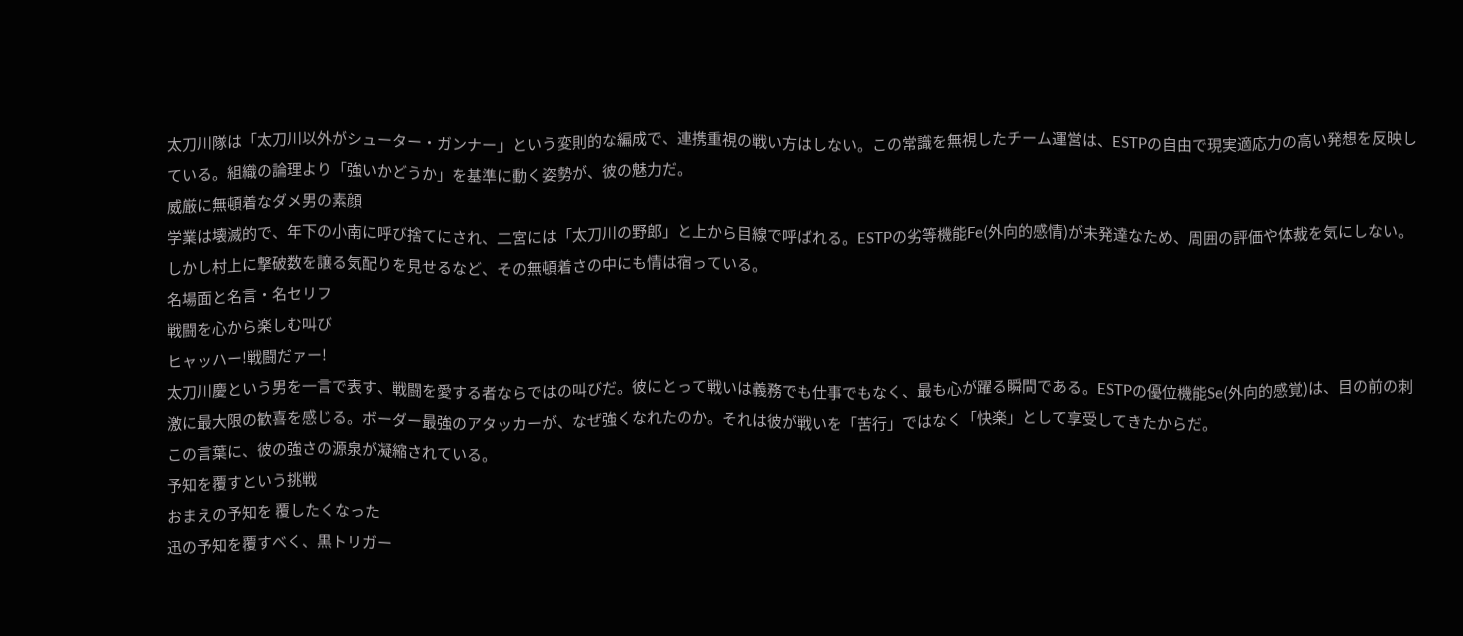太刀川隊は「太刀川以外がシューター・ガンナー」という変則的な編成で、連携重視の戦い方はしない。この常識を無視したチーム運営は、ESTPの自由で現実適応力の高い発想を反映している。組織の論理より「強いかどうか」を基準に動く姿勢が、彼の魅力だ。
威厳に無頓着なダメ男の素顔
学業は壊滅的で、年下の小南に呼び捨てにされ、二宮には「太刀川の野郎」と上から目線で呼ばれる。ESTPの劣等機能Fe(外向的感情)が未発達なため、周囲の評価や体裁を気にしない。しかし村上に撃破数を譲る気配りを見せるなど、その無頓着さの中にも情は宿っている。
名場面と名言・名セリフ
戦闘を心から楽しむ叫び
ヒャッハー!戦闘だァー!
太刀川慶という男を一言で表す、戦闘を愛する者ならではの叫びだ。彼にとって戦いは義務でも仕事でもなく、最も心が躍る瞬間である。ESTPの優位機能Se(外向的感覚)は、目の前の刺激に最大限の歓喜を感じる。ボーダー最強のアタッカーが、なぜ強くなれたのか。それは彼が戦いを「苦行」ではなく「快楽」として享受してきたからだ。
この言葉に、彼の強さの源泉が凝縮されている。
予知を覆すという挑戦
おまえの予知を 覆したくなった
迅の予知を覆すべく、黒トリガー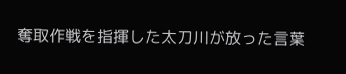奪取作戦を指揮した太刀川が放った言葉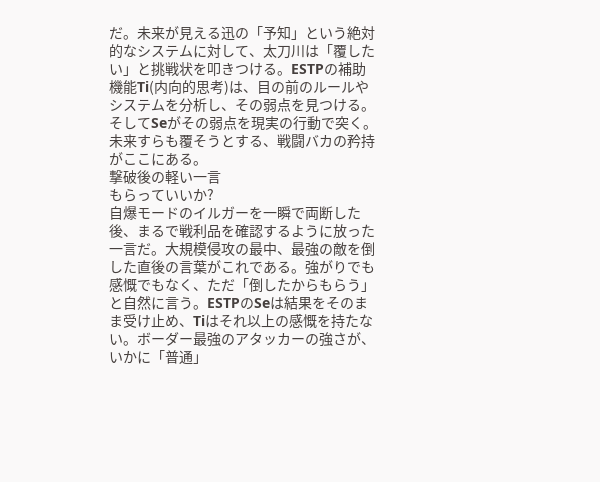だ。未来が見える迅の「予知」という絶対的なシステムに対して、太刀川は「覆したい」と挑戦状を叩きつける。ESTPの補助機能Ti(内向的思考)は、目の前のルールやシステムを分析し、その弱点を見つける。そしてSeがその弱点を現実の行動で突く。
未来すらも覆そうとする、戦闘バカの矜持がここにある。
撃破後の軽い一言
もらっていいか?
自爆モードのイルガーを一瞬で両断した後、まるで戦利品を確認するように放った一言だ。大規模侵攻の最中、最強の敵を倒した直後の言葉がこれである。強がりでも感慨でもなく、ただ「倒したからもらう」と自然に言う。ESTPのSeは結果をそのまま受け止め、Tiはそれ以上の感慨を持たない。ボーダー最強のアタッカーの強さが、いかに「普通」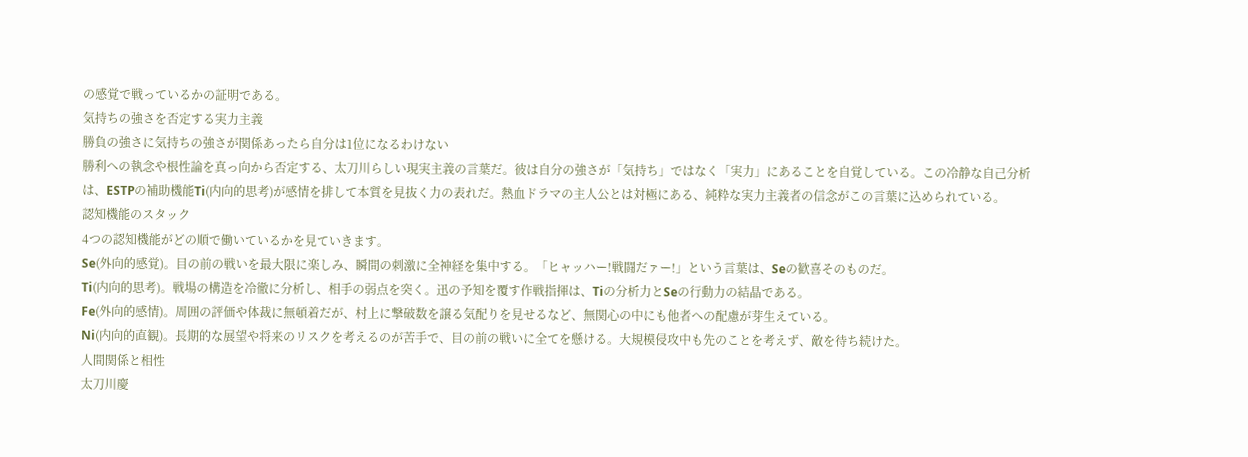の感覚で戦っているかの証明である。
気持ちの強さを否定する実力主義
勝負の強さに気持ちの強さが関係あったら自分は1位になるわけない
勝利への執念や根性論を真っ向から否定する、太刀川らしい現実主義の言葉だ。彼は自分の強さが「気持ち」ではなく「実力」にあることを自覚している。この冷静な自己分析は、ESTPの補助機能Ti(内向的思考)が感情を排して本質を見抜く力の表れだ。熱血ドラマの主人公とは対極にある、純粋な実力主義者の信念がこの言葉に込められている。
認知機能のスタック
4つの認知機能がどの順で働いているかを見ていきます。
Se(外向的感覚)。目の前の戦いを最大限に楽しみ、瞬間の刺激に全神経を集中する。「ヒャッハー!戦闘だァー!」という言葉は、Seの歓喜そのものだ。
Ti(内向的思考)。戦場の構造を冷徹に分析し、相手の弱点を突く。迅の予知を覆す作戦指揮は、Tiの分析力とSeの行動力の結晶である。
Fe(外向的感情)。周囲の評価や体裁に無頓着だが、村上に撃破数を譲る気配りを見せるなど、無関心の中にも他者への配慮が芽生えている。
Ni(内向的直観)。長期的な展望や将来のリスクを考えるのが苦手で、目の前の戦いに全てを懸ける。大規模侵攻中も先のことを考えず、敵を待ち続けた。
人間関係と相性
太刀川慶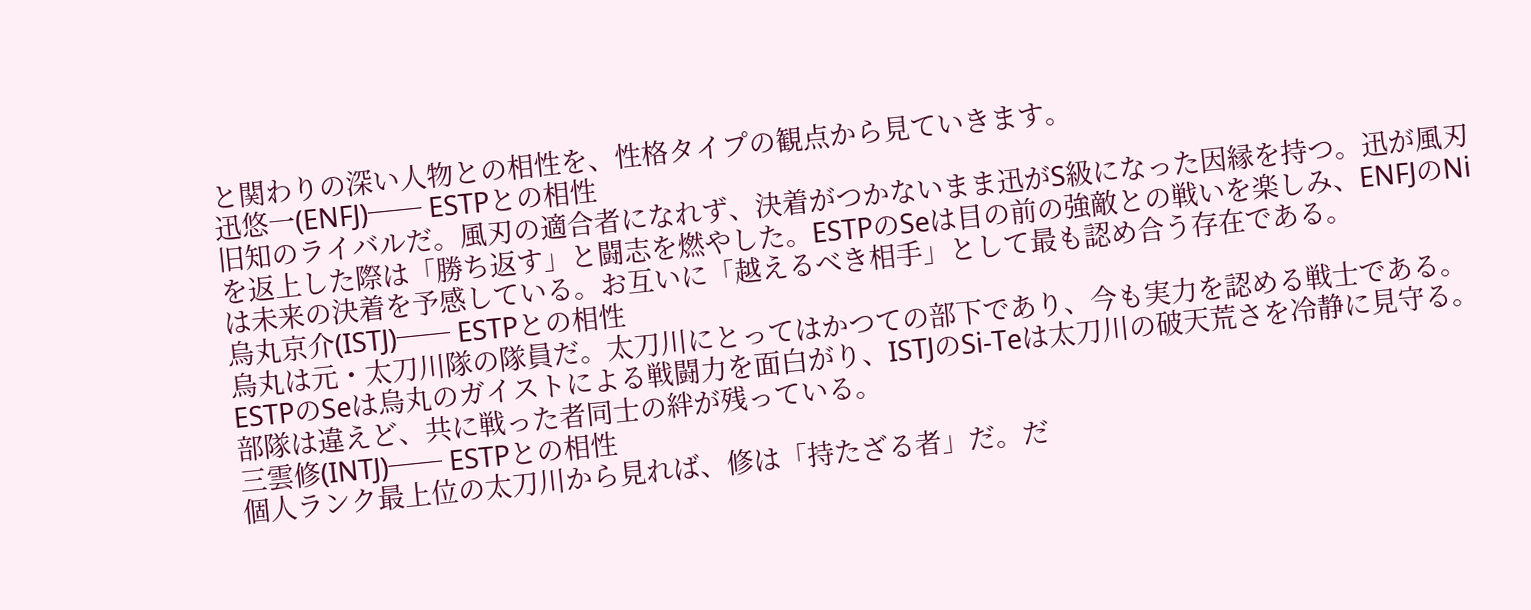と関わりの深い人物との相性を、性格タイプの観点から見ていきます。
迅悠一(ENFJ)── ESTPとの相性
旧知のライバルだ。風刃の適合者になれず、決着がつかないまま迅がS級になった因縁を持つ。迅が風刃を返上した際は「勝ち返す」と闘志を燃やした。ESTPのSeは目の前の強敵との戦いを楽しみ、ENFJのNiは未来の決着を予感している。お互いに「越えるべき相手」として最も認め合う存在である。
烏丸京介(ISTJ)── ESTPとの相性
烏丸は元・太刀川隊の隊員だ。太刀川にとってはかつての部下であり、今も実力を認める戦士である。ESTPのSeは烏丸のガイストによる戦闘力を面白がり、ISTJのSi-Teは太刀川の破天荒さを冷静に見守る。部隊は違えど、共に戦った者同士の絆が残っている。
三雲修(INTJ)── ESTPとの相性
個人ランク最上位の太刀川から見れば、修は「持たざる者」だ。だ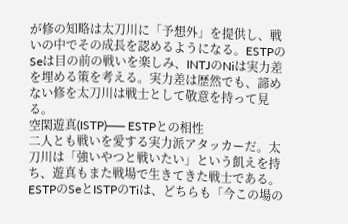が修の知略は太刀川に「予想外」を提供し、戦いの中でその成長を認めるようになる。ESTPのSeは目の前の戦いを楽しみ、INTJのNiは実力差を埋める策を考える。実力差は歴然でも、諦めない修を太刀川は戦士として敬意を持って見る。
空閑遊真(ISTP)── ESTPとの相性
二人とも戦いを愛する実力派アタッカーだ。太刀川は「強いやつと戦いたい」という飢えを持ち、遊真もまた戦場で生きてきた戦士である。ESTPのSeとISTPのTiは、どちらも「今この場の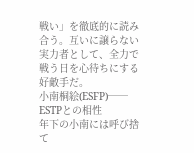戦い」を徹底的に読み合う。互いに譲らない実力者として、全力で戦う日を心待ちにする好敵手だ。
小南桐絵(ESFP)── ESTPとの相性
年下の小南には呼び捨て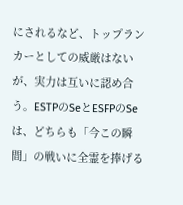にされるなど、トップランカーとしての威厳はないが、実力は互いに認め合う。ESTPのSeとESFPのSeは、どちらも「今この瞬間」の戦いに全霊を捧げる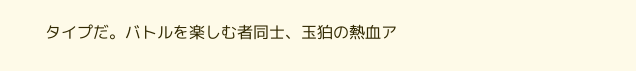タイプだ。バトルを楽しむ者同士、玉狛の熱血ア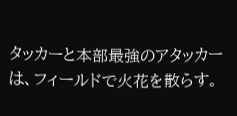タッカーと本部最強のアタッカーは、フィールドで火花を散らす。